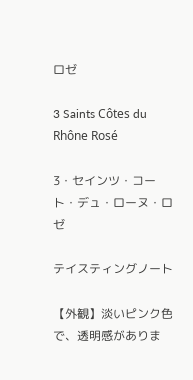ロゼ

3 Saints Côtes du Rhône Rosé

3・セインツ・コート・デュ・ローヌ・ロゼ

テイスティングノート

【外観】淡いピンク色で、透明感がありま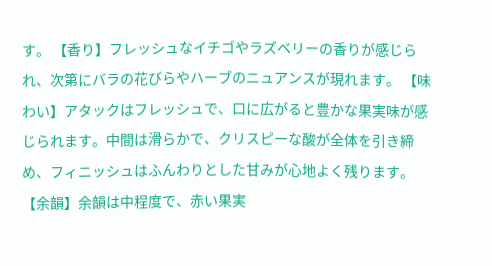す。 【香り】フレッシュなイチゴやラズベリーの香りが感じられ、次第にバラの花びらやハーブのニュアンスが現れます。 【味わい】アタックはフレッシュで、口に広がると豊かな果実味が感じられます。中間は滑らかで、クリスピーな酸が全体を引き締め、フィニッシュはふんわりとした甘みが心地よく残ります。 【余韻】余韻は中程度で、赤い果実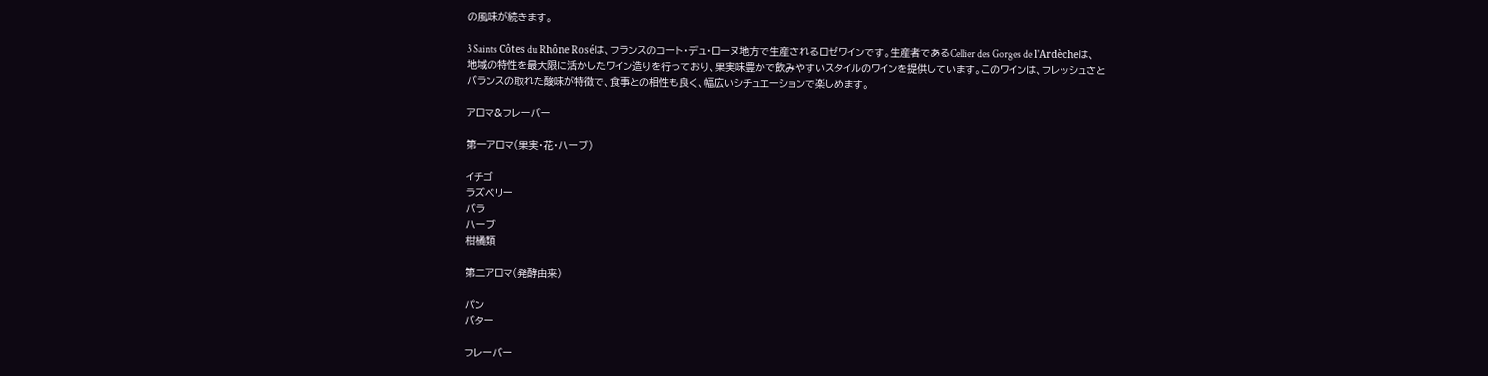の風味が続きます。

3 Saints Côtes du Rhône Roséは、フランスのコート・デュ・ローヌ地方で生産されるロゼワインです。生産者であるCellier des Gorges de l'Ardècheは、地域の特性を最大限に活かしたワイン造りを行っており、果実味豊かで飲みやすいスタイルのワインを提供しています。このワインは、フレッシュさとバランスの取れた酸味が特徴で、食事との相性も良く、幅広いシチュエーションで楽しめます。

アロマ&フレーバー

第一アロマ(果実・花・ハーブ)

イチゴ
ラズベリー
バラ
ハーブ
柑橘類

第二アロマ(発酵由来)

パン
バター

フレーバー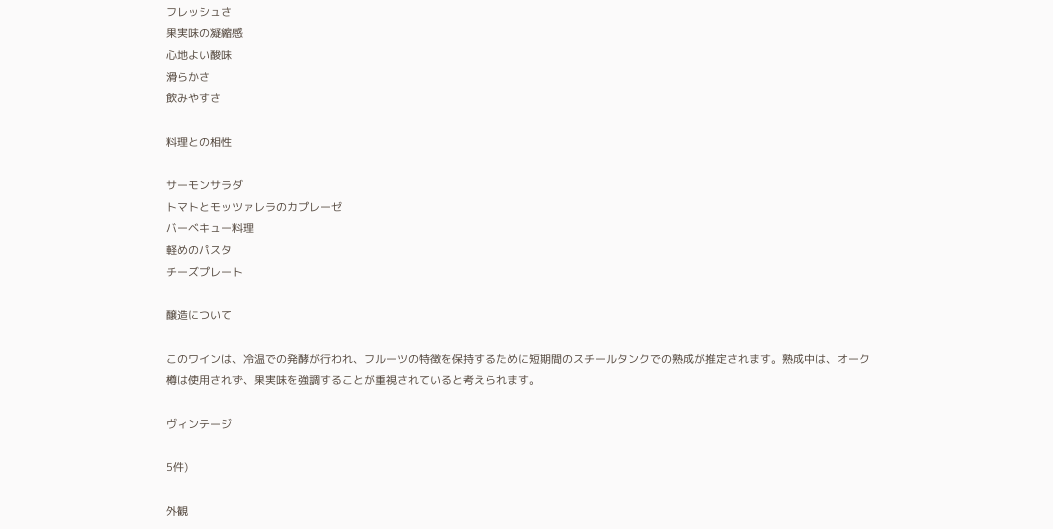フレッシュさ
果実味の凝縮感
心地よい酸味
滑らかさ
飲みやすさ

料理との相性

サーモンサラダ
トマトとモッツァレラのカプレーゼ
バーベキュー料理
軽めのパスタ
チーズプレート

醸造について

このワインは、冷温での発酵が行われ、フルーツの特徴を保持するために短期間のスチールタンクでの熟成が推定されます。熟成中は、オーク樽は使用されず、果実味を強調することが重視されていると考えられます。

ヴィンテージ

5件)

外観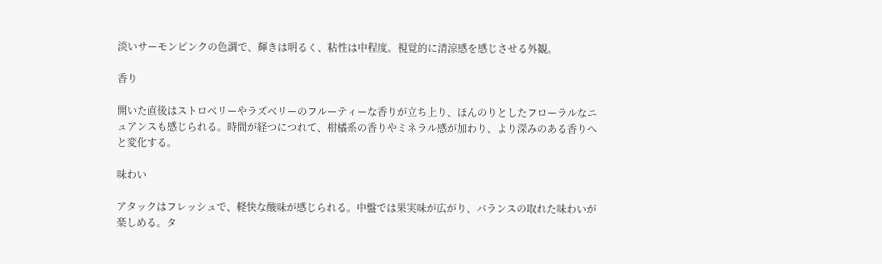淡いサーモンピンクの色調で、輝きは明るく、粘性は中程度。視覚的に清涼感を感じさせる外観。

香り

開いた直後はストロベリーやラズベリーのフルーティーな香りが立ち上り、ほんのりとしたフローラルなニュアンスも感じられる。時間が経つにつれて、柑橘系の香りやミネラル感が加わり、より深みのある香りへと変化する。

味わい

アタックはフレッシュで、軽快な酸味が感じられる。中盤では果実味が広がり、バランスの取れた味わいが楽しめる。タ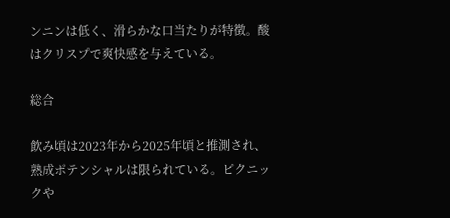ンニンは低く、滑らかな口当たりが特徴。酸はクリスプで爽快感を与えている。

総合

飲み頃は2023年から2025年頃と推測され、熟成ポテンシャルは限られている。ピクニックや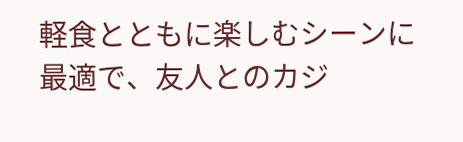軽食とともに楽しむシーンに最適で、友人とのカジ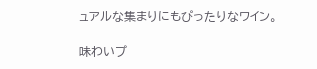ュアルな集まりにもぴったりなワイン。

味わいプ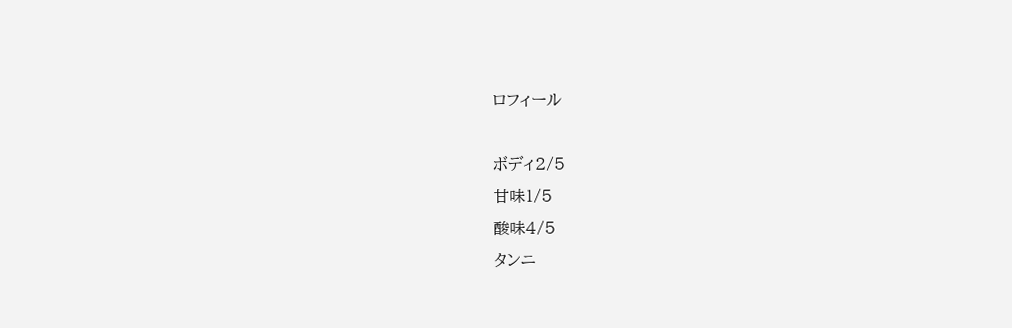ロフィール

ボディ2/5
甘味1/5
酸味4/5
タンニ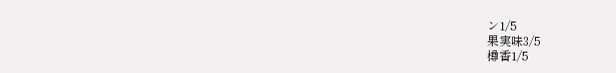ン1/5
果実味3/5
樽香1/5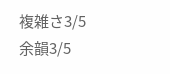複雑さ3/5
余韻3/5